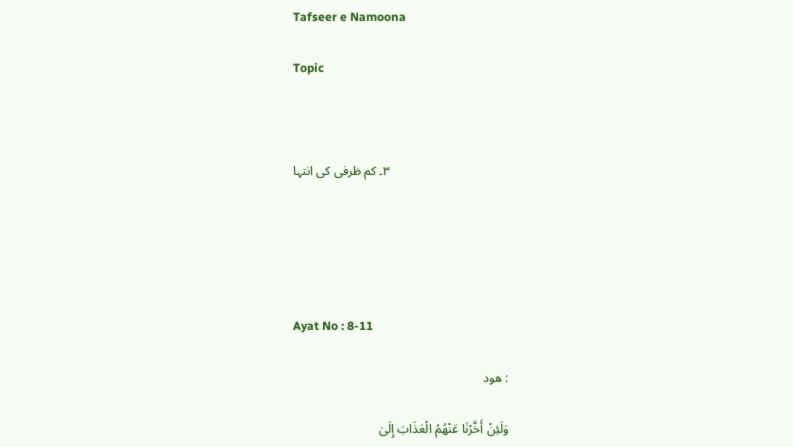Tafseer e Namoona

Topic



                                      ۳۔ کم ظرفی کی انتہا





Ayat No : 8-11

: هود

وَلَئِنْ أَخَّرْنَا عَنْهُمُ الْعَذَابَ إِلَىٰ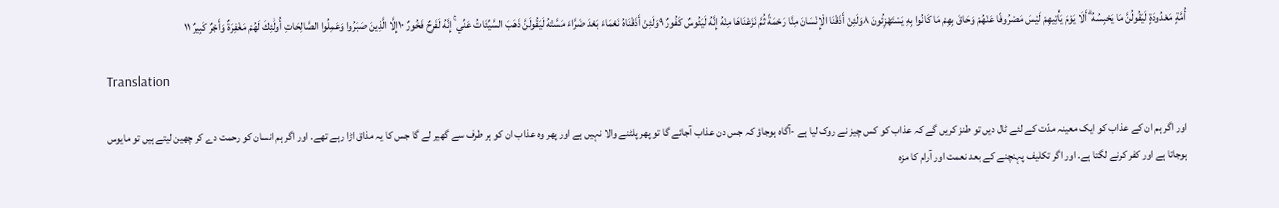أُمَّةٍ مَعْدُودَةٍ لَيَقُولُنَّ مَا يَحْبِسُهُ ۗ أَلَا يَوْمَ يَأْتِيهِمْ لَيْسَ مَصْرُوفًا عَنْهُمْ وَحَاقَ بِهِمْ مَا كَانُوا بِهِ يَسْتَهْزِئُونَ ۸وَلَئِنْ أَذَقْنَا الْإِنْسَانَ مِنَّا رَحْمَةً ثُمَّ نَزَعْنَاهَا مِنْهُ إِنَّهُ لَيَئُوسٌ كَفُورٌ ۹وَلَئِنْ أَذَقْنَاهُ نَعْمَاءَ بَعْدَ ضَرَّاءَ مَسَّتْهُ لَيَقُولَنَّ ذَهَبَ السَّيِّئَاتُ عَنِّي ۚ إِنَّهُ لَفَرِحٌ فَخُورٌ ۱۰إِلَّا الَّذِينَ صَبَرُوا وَعَمِلُوا الصَّالِحَاتِ أُولَٰئِكَ لَهُمْ مَغْفِرَةٌ وَأَجْرٌ كَبِيرٌ ۱۱

Translation

اور اگر ہم ان کے عذاب کو ایک معینہ مدّت کے لئے ٹال دیں تو طنز کریں گے کہ عذاب کو کس چیز نے روک لیا ہے -آگاہ ہوجاؤ کہ جس دن عذاب آجائے گا تو پھر پلٹنے والا نہیں ہے اور پھر وہ عذاب ان کو ہر طرف سے گھیر لے گا جس کا یہ مذاق اڑا رہے تھے. اور اگر ہم انسان کو رحمت دے کر چھین لیتے ہیں تو مایوس ہوجاتا ہے اور کفر کرنے لگتا ہے. اور اگر تکلیف پہنچنے کے بعد نعمت اور آرام کا مزہ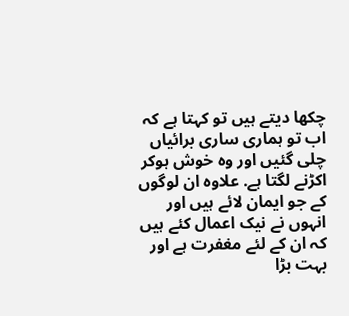چکھا دیتے ہیں تو کہتا ہے کہ اب تو ہماری ساری برائیاں چلی گئیں اور وہ خوش ہوکر اکڑنے لگتا ہے. علاوہ ان لوگوں کے جو ایمان لائے ہیں اور انہوں نے نیک اعمال کئے ہیں کہ ان کے لئے مغفرت ہے اور بہت بڑا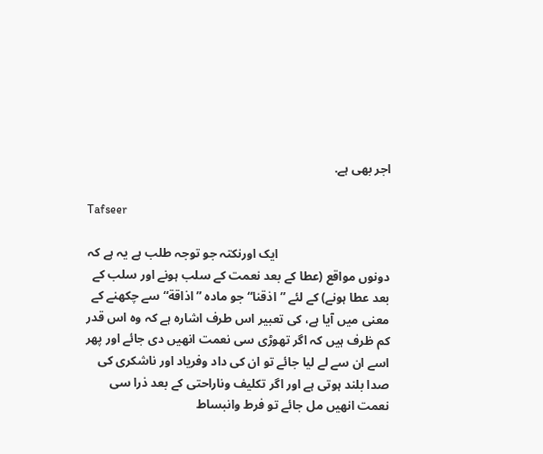اجر بھی ہے.

Tafseer

                                    ایک اورنکتہ جو توجہ طلب ہے یہ ہے کہ دونوں مواقع (عطا کے بعد نعمت کے سلب ہونے اور سلب کے بعد عطا ہونے) کے لئے ”اذقنا“ جو مادہ ”اذاقة“ سے چکھنے کے معنی میں آیا ہے، کی تعبیر اس طرف اشارہ ہے کہ وہ اس قدر کم ظرف ہیں کہ اگر تھوڑی سی نعمت انھیں دی جائے اور پھر اسے ان سے لے لیا جائے تو ان کی داد وفریاد اور ناشکری کی صدا بلند ہوتی ہے اور اگر تکلیف وناراحتی کے بعد ذرا سی نعمت انھیں مل جائے تو فرط وانبساط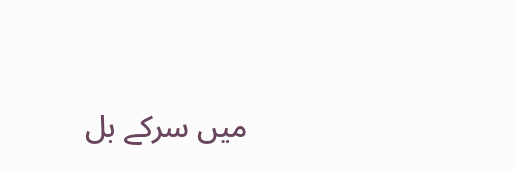میں سرکے بل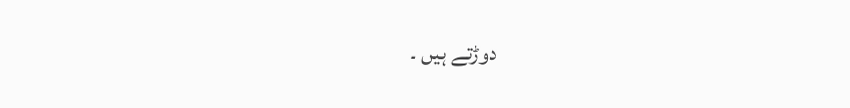دوڑتے ہیں ۔